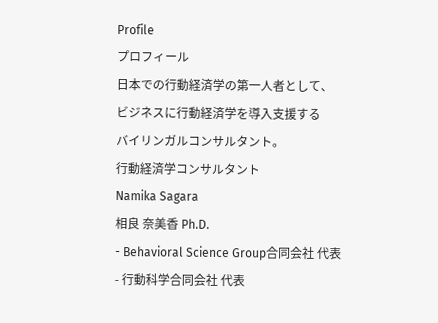Profile
プロフィール
日本での行動経済学の第一人者として、
ビジネスに行動経済学を導入支援する
バイリンガルコンサルタント。
行動経済学コンサルタント
Namika Sagara
相良 奈美香 Ph.D.
- Behavioral Science Group合同会社 代表
- 行動科学合同会社 代表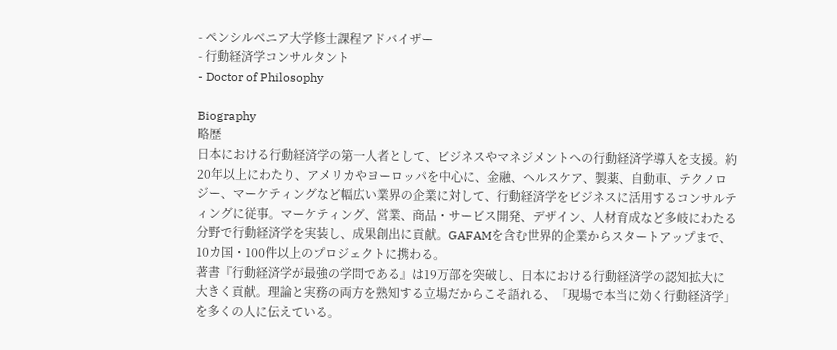- ペンシルベニア大学修士課程アドバイザー
- 行動経済学コンサルタント
- Doctor of Philosophy

Biography
略歴
日本における行動経済学の第一人者として、ビジネスやマネジメントへの行動経済学導入を支援。約20年以上にわたり、アメリカやヨーロッパを中心に、金融、ヘルスケア、製薬、自動車、テクノロジー、マーケティングなど幅広い業界の企業に対して、行動経済学をビジネスに活用するコンサルティングに従事。マーケティング、営業、商品・サービス開発、デザイン、人材育成など多岐にわたる分野で行動経済学を実装し、成果創出に貢献。GAFAMを含む世界的企業からスタートアップまで、10カ国・100件以上のプロジェクトに携わる。
著書『行動経済学が最強の学問である』は19万部を突破し、日本における行動経済学の認知拡大に大きく貢献。理論と実務の両方を熟知する立場だからこそ語れる、「現場で本当に効く行動経済学」を多くの人に伝えている。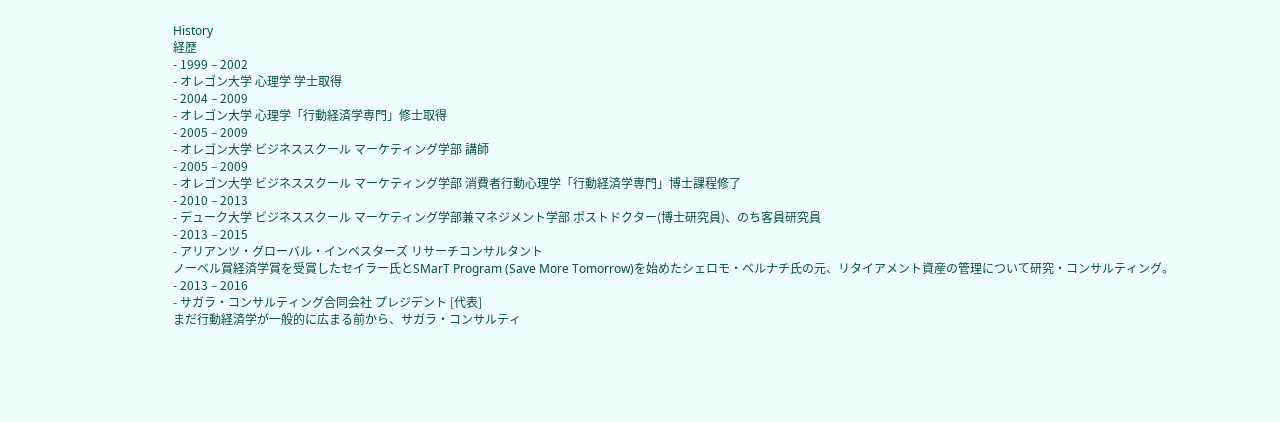History
経歴
- 1999 – 2002
- オレゴン大学 心理学 学士取得
- 2004 – 2009
- オレゴン大学 心理学「行動経済学専門」修士取得
- 2005 – 2009
- オレゴン大学 ビジネススクール マーケティング学部 講師
- 2005 – 2009
- オレゴン大学 ビジネススクール マーケティング学部 消費者行動心理学「行動経済学専門」博士課程修了
- 2010 – 2013
- デューク大学 ビジネススクール マーケティング学部兼マネジメント学部 ポストドクター(博士研究員)、のち客員研究員
- 2013 – 2015
- アリアンツ・グローバル・インベスターズ リサーチコンサルタント
ノーベル賞経済学賞を受賞したセイラー氏とSMarT Program (Save More Tomorrow)を始めたシェロモ・ベルナチ氏の元、リタイアメント資産の管理について研究・コンサルティング。
- 2013 – 2016
- サガラ・コンサルティング合同会社 プレジデント [代表]
まだ行動経済学が一般的に広まる前から、サガラ・コンサルティ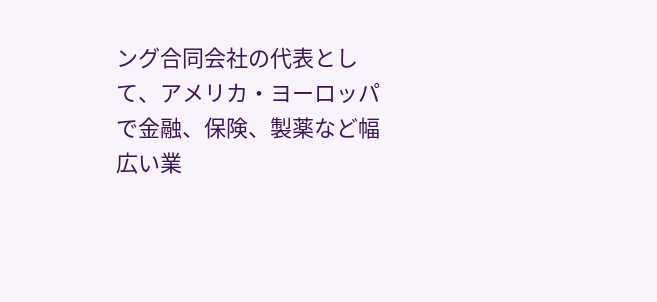ング合同会社の代表として、アメリカ・ヨーロッパで金融、保険、製薬など幅広い業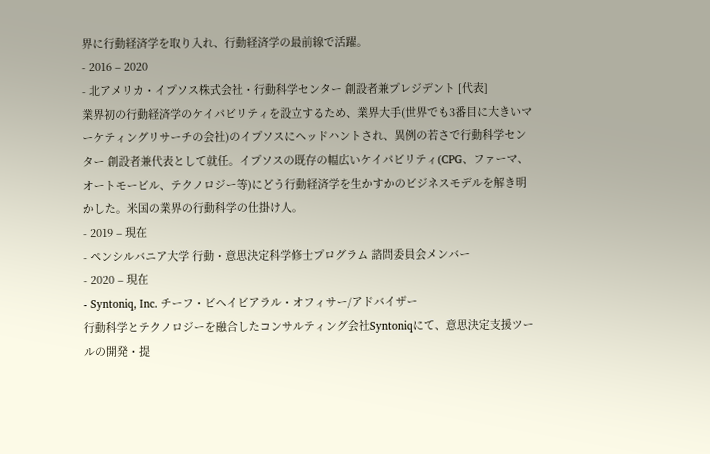界に行動経済学を取り入れ、行動経済学の最前線で活躍。
- 2016 – 2020
- 北アメリカ・イプソス株式会社・行動科学センター 創設者兼プレジデント [代表]
業界初の行動経済学のケイパビリティを設立するため、業界大手(世界でも3番目に大きいマーケティングリサーチの会社)のイプソスにヘッドハントされ、異例の若さで行動科学センター 創設者兼代表として就任。イプソスの既存の幅広いケイパビリティ(CPG、ファーマ、オートモービル、テクノロジー等)にどう行動経済学を生かすかのビジネスモデルを解き明かした。米国の業界の行動科学の仕掛け人。
- 2019 – 現在
- ペンシルバニア大学 行動・意思決定科学修士プログラム 諮問委員会メンバー
- 2020 – 現在
- Syntoniq, Inc. チーフ・ビヘイビアラル・オフィサー/アドバイザー
行動科学とテクノロジーを融合したコンサルティング会社Syntoniqにて、意思決定支援ツールの開発・提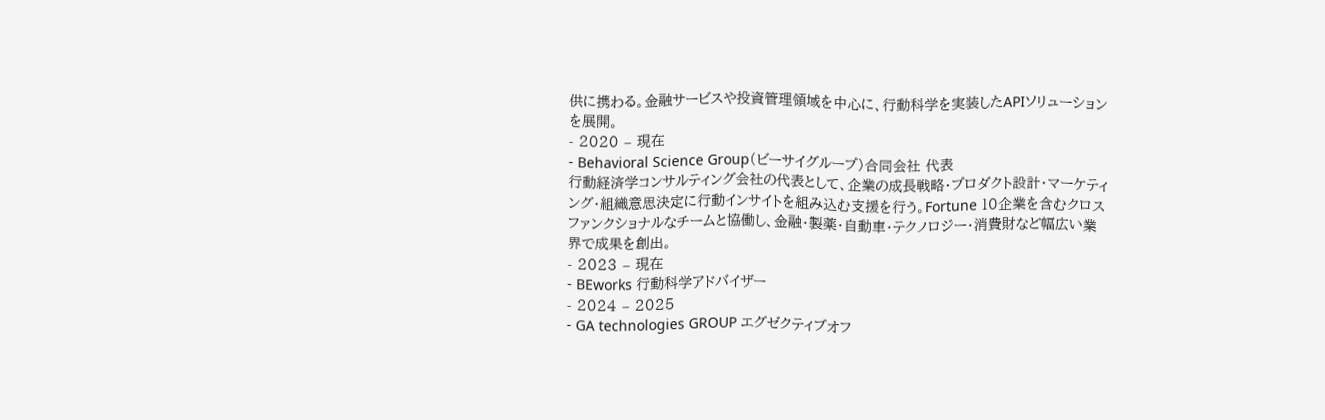供に携わる。金融サービスや投資管理領域を中心に、行動科学を実装したAPIソリューションを展開。
- 2020 – 現在
- Behavioral Science Group(ビーサイグループ)合同会社 代表
行動経済学コンサルティング会社の代表として、企業の成長戦略・プロダクト設計・マーケティング・組織意思決定に行動インサイトを組み込む支援を行う。Fortune 10企業を含むクロスファンクショナルなチームと協働し、金融・製薬・自動車・テクノロジー・消費財など幅広い業界で成果を創出。
- 2023 – 現在
- BEworks 行動科学アドバイザー
- 2024 – 2025
- GA technologies GROUP エグゼクティブオフ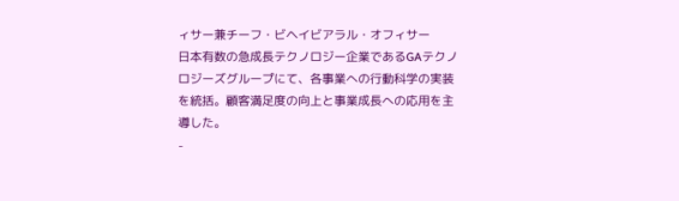ィサー兼チーフ・ビヘイビアラル・オフィサー
日本有数の急成長テクノロジー企業であるGAテクノロジーズグループにて、各事業への行動科学の実装を統括。顧客満足度の向上と事業成長への応用を主導した。
-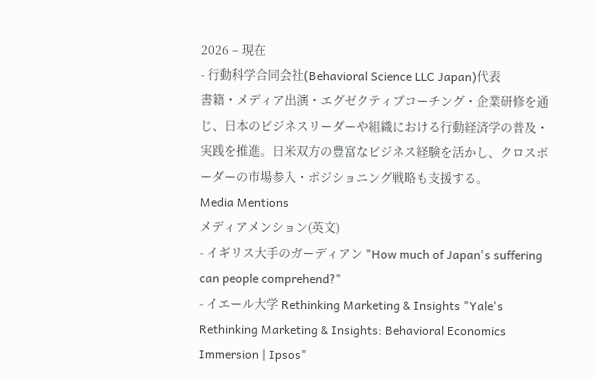2026 – 現在
- 行動科学合同会社(Behavioral Science LLC Japan)代表
書籍・メディア出演・エグゼクティブコーチング・企業研修を通じ、日本のビジネスリーダーや組織における行動経済学の普及・実践を推進。日米双方の豊富なビジネス経験を活かし、クロスボーダーの市場参入・ポジショニング戦略も支援する。
Media Mentions
メディアメンション(英文)
- イギリス大手のガーディアン "How much of Japan's suffering can people comprehend?"
- イエール大学 Rethinking Marketing & Insights "Yale's Rethinking Marketing & Insights: Behavioral Economics Immersion | Ipsos"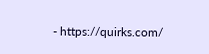- https://quirks.com/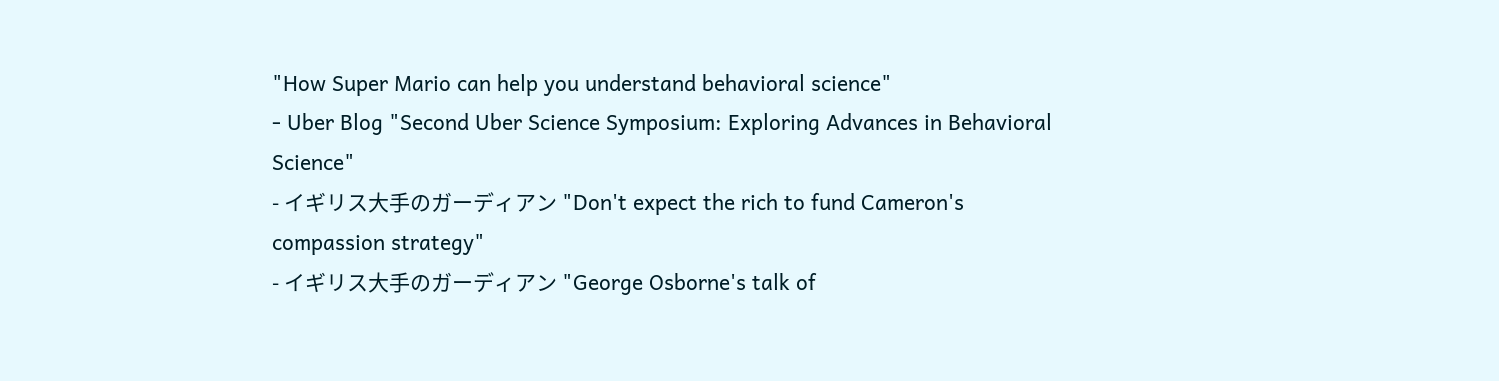"How Super Mario can help you understand behavioral science"
- Uber Blog "Second Uber Science Symposium: Exploring Advances in Behavioral Science"
- イギリス大手のガーディアン "Don't expect the rich to fund Cameron's compassion strategy"
- イギリス大手のガーディアン "George Osborne's talk of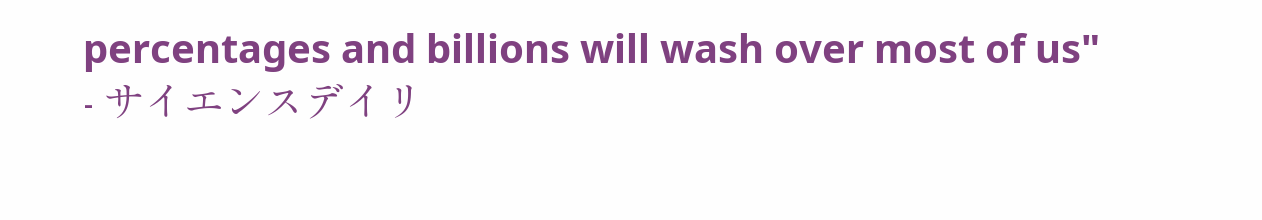percentages and billions will wash over most of us"
- サイエンスデイリ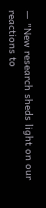ー "New research sheds light on our reactions to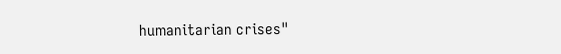humanitarian crises"